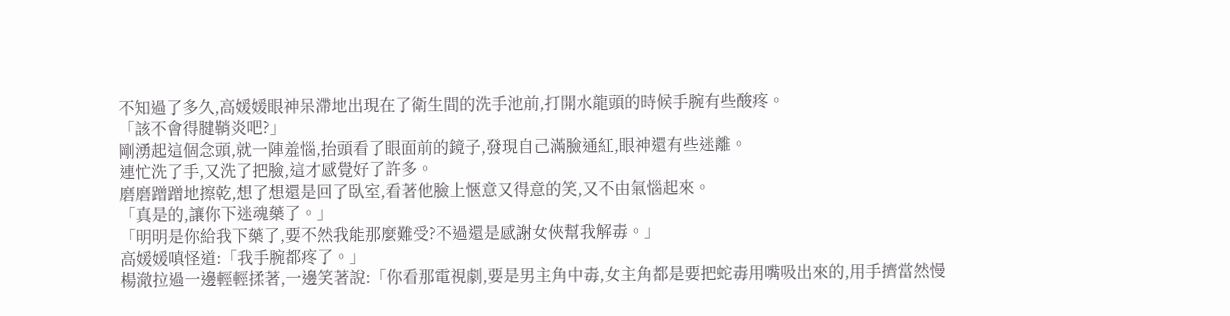不知過了多久,高媛媛眼神呆滯地出現在了衛生間的洗手池前,打開水龍頭的時候手腕有些酸疼。
「該不會得腱鞘炎吧?」
剛湧起這個念頭,就一陣羞惱,抬頭看了眼面前的鏡子,發現自己滿臉通紅,眼神還有些迷離。
連忙洗了手,又洗了把臉,這才感覺好了許多。
磨磨蹭蹭地擦乾,想了想還是回了臥室,看著他臉上愜意又得意的笑,又不由氣惱起來。
「真是的,讓你下迷魂藥了。」
「明明是你給我下藥了,要不然我能那麼難受?不過還是感謝女俠幫我解毒。」
高媛媛嗔怪道:「我手腕都疼了。」
楊澈拉過一邊輕輕揉著,一邊笑著說:「你看那電視劇,要是男主角中毒,女主角都是要把蛇毒用嘴吸出來的,用手擠當然慢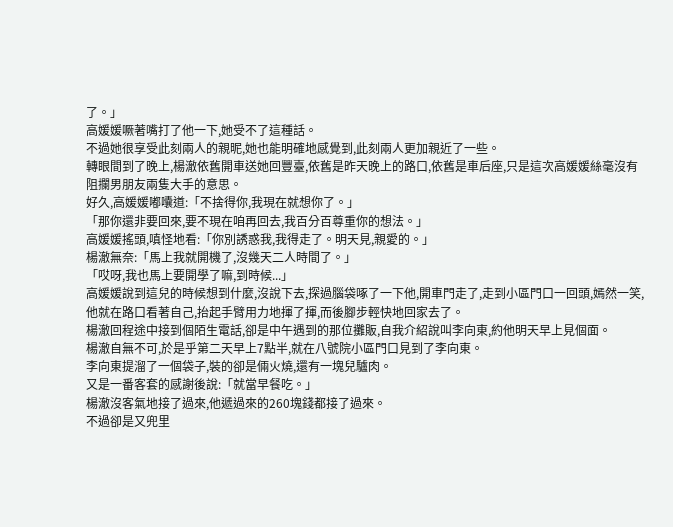了。」
高媛媛噘著嘴打了他一下,她受不了這種話。
不過她很享受此刻兩人的親昵,她也能明確地感覺到,此刻兩人更加親近了一些。
轉眼間到了晚上,楊澈依舊開車送她回豐臺,依舊是昨天晚上的路口,依舊是車后座,只是這次高媛媛絲毫沒有阻攔男朋友兩隻大手的意思。
好久,高媛媛嘟囔道:「不捨得你,我現在就想你了。」
「那你還非要回來,要不現在咱再回去,我百分百尊重你的想法。」
高媛媛搖頭,嗔怪地看:「你別誘惑我,我得走了。明天見,親愛的。」
楊澈無奈:「馬上我就開機了,沒幾天二人時間了。」
「哎呀,我也馬上要開學了嘛,到時候...」
高媛媛說到這兒的時候想到什麼,沒說下去,探過腦袋啄了一下他,開車門走了,走到小區門口一回頭,嫣然一笑,他就在路口看著自己,抬起手臂用力地揮了揮,而後腳步輕快地回家去了。
楊澈回程途中接到個陌生電話,卻是中午遇到的那位攤販,自我介紹說叫李向東,約他明天早上見個面。
楊澈自無不可,於是乎第二天早上7點半,就在八號院小區門口見到了李向東。
李向東提溜了一個袋子,裝的卻是倆火燒,還有一塊兒驢肉。
又是一番客套的感謝後說:「就當早餐吃。」
楊澈沒客氣地接了過來,他遞過來的260塊錢都接了過來。
不過卻是又兜里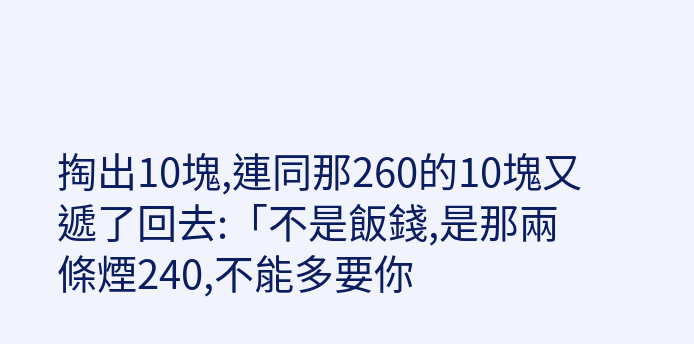掏出10塊,連同那260的10塊又遞了回去:「不是飯錢,是那兩條煙240,不能多要你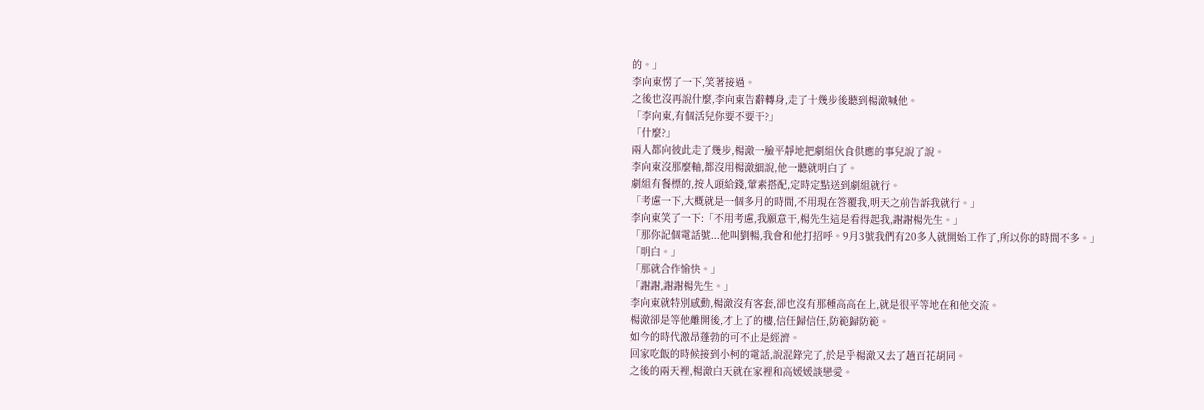的。」
李向東愣了一下,笑著接過。
之後也沒再說什麼,李向東告辭轉身,走了十幾步後聽到楊澈喊他。
「李向東,有個活兒你要不要干?」
「什麼?」
兩人都向彼此走了幾步,楊澈一臉平靜地把劇組伙食供應的事兒說了說。
李向東沒那麼軸,都沒用楊澈細說,他一聽就明白了。
劇組有餐標的,按人頭給錢,葷素搭配,定時定點送到劇組就行。
「考慮一下,大概就是一個多月的時間,不用現在答覆我,明天之前告訴我就行。」
李向東笑了一下:「不用考慮,我願意干,楊先生這是看得起我,謝謝楊先生。」
「那你記個電話號...他叫劉暢,我會和他打招呼。9月3號我們有20多人就開始工作了,所以你的時間不多。」
「明白。」
「那就合作愉快。」
「謝謝,謝謝楊先生。」
李向東就特別感動,楊澈沒有客套,卻也沒有那種高高在上,就是很平等地在和他交流。
楊澈卻是等他離開後,才上了的樓,信任歸信任,防範歸防範。
如今的時代激昂蓬勃的可不止是經濟。
回家吃飯的時候接到小柯的電話,說混錄完了,於是乎楊澈又去了趟百花胡同。
之後的兩天裡,楊澈白天就在家裡和高媛媛談戀愛。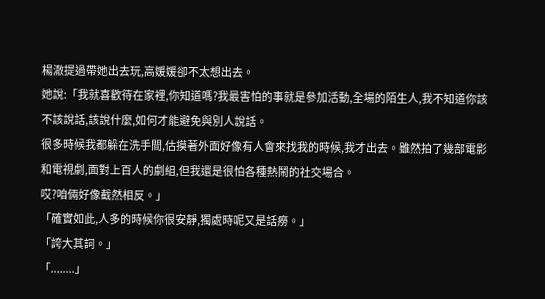楊澈提過帶她出去玩,高媛媛卻不太想出去。
她說:「我就喜歡待在家裡,你知道嗎?我最害怕的事就是參加活動,全場的陌生人,我不知道你該不該說話,該說什麼,如何才能避免與別人說話。
很多時候我都躲在洗手間,估摸著外面好像有人會來找我的時候,我才出去。雖然拍了幾部電影和電視劇,面對上百人的劇組,但我還是很怕各種熱鬧的社交場合。
哎?咱倆好像截然相反。」
「確實如此,人多的時候你很安靜,獨處時呢又是話癆。」
「誇大其詞。」
「........」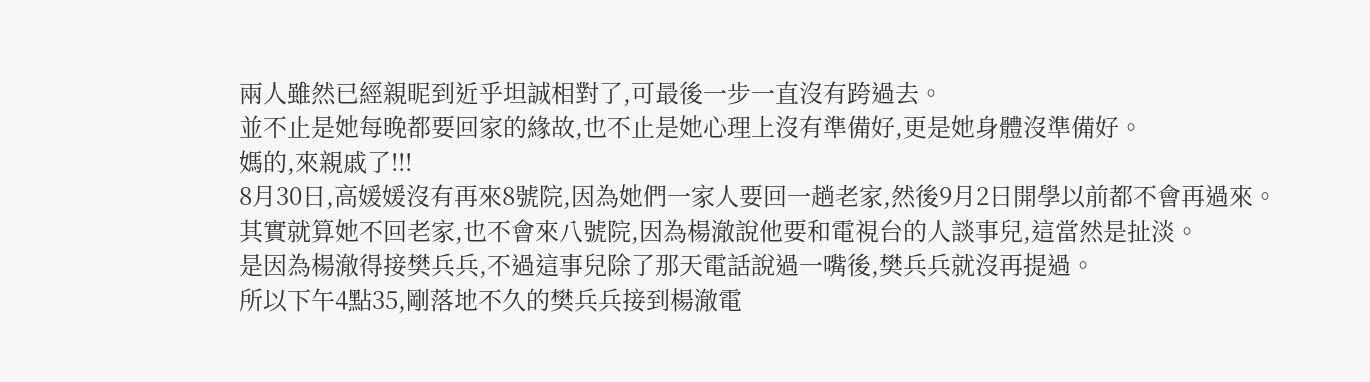兩人雖然已經親昵到近乎坦誠相對了,可最後一步一直沒有跨過去。
並不止是她每晚都要回家的緣故,也不止是她心理上沒有準備好,更是她身體沒準備好。
媽的,來親戚了!!!
8月30日,高媛媛沒有再來8號院,因為她們一家人要回一趟老家,然後9月2日開學以前都不會再過來。
其實就算她不回老家,也不會來八號院,因為楊澈說他要和電視台的人談事兒,這當然是扯淡。
是因為楊澈得接樊兵兵,不過這事兒除了那天電話說過一嘴後,樊兵兵就沒再提過。
所以下午4點35,剛落地不久的樊兵兵接到楊澈電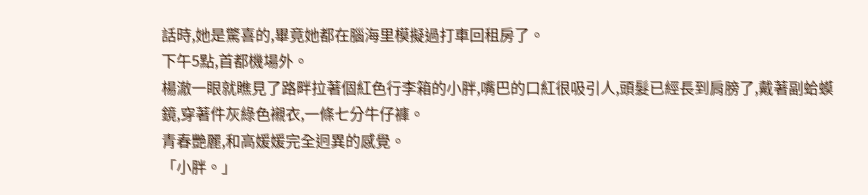話時,她是驚喜的,畢竟她都在腦海里模擬過打車回租房了。
下午5點,首都機場外。
楊澈一眼就瞧見了路畔拉著個紅色行李箱的小胖,嘴巴的口紅很吸引人,頭髮已經長到肩膀了,戴著副蛤蟆鏡,穿著件灰綠色襯衣,一條七分牛仔褲。
青春艷麗,和高媛媛完全迥異的感覺。
「小胖。」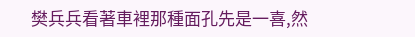樊兵兵看著車裡那種面孔先是一喜,然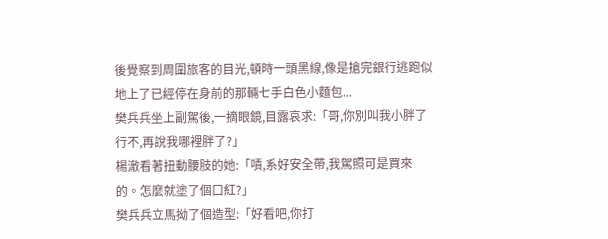後覺察到周圍旅客的目光,頓時一頭黑線,像是搶完銀行逃跑似地上了已經停在身前的那輛七手白色小麵包...
樊兵兵坐上副駕後,一摘眼鏡,目露哀求:「哥,你別叫我小胖了行不,再說我哪裡胖了?」
楊澈看著扭動腰肢的她:「嘖,系好安全帶,我駕照可是買來的。怎麼就塗了個口紅?」
樊兵兵立馬拗了個造型:「好看吧,你打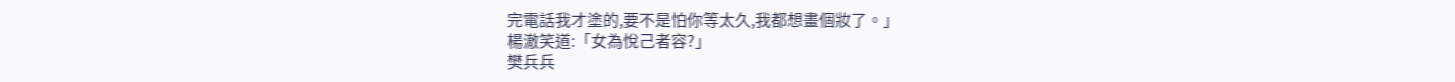完電話我才塗的,要不是怕你等太久,我都想畫個妝了。」
楊澈笑道:「女為悅己者容?」
樊兵兵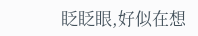眨眨眼,好似在想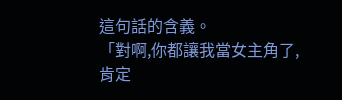這句話的含義。
「對啊,你都讓我當女主角了,肯定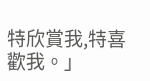特欣賞我,特喜歡我。」